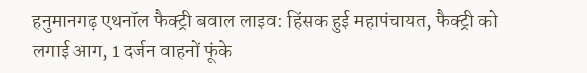हनुमानगढ़ एथनॉल फैक्ट्री बवाल लाइव: हिंसक हुई महापंचायत, फैक्ट्री को लगाई आग, 1 दर्जन वाहनों फूंके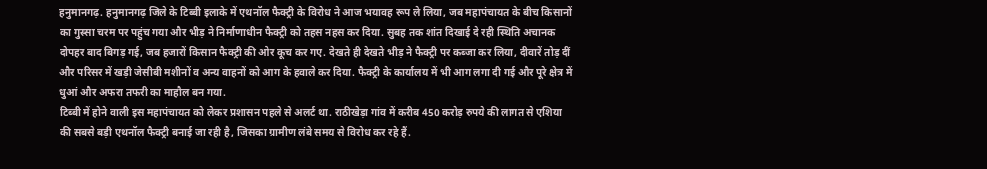हनुमानगढ़. हनुमानगढ़ जिले के टिब्बी इलाके में एथनॉल फैक्ट्री के विरोध ने आज भयावह रूप ले लिया, जब महापंचायत के बीच किसानों का गुस्सा चरम पर पहुंच गया और भीड़ ने निर्माणाधीन फैक्ट्री को तहस नहस कर दिया. सुबह तक शांत दिखाई दे रही स्थिति अचानक दोपहर बाद बिगड़ गई, जब हजारों किसान फैक्ट्री की ओर कूच कर गए. देखते ही देखते भीड़ ने फैक्ट्री पर कब्जा कर लिया, दीवारें तोड़ दीं और परिसर में खड़ी जेसीबी मशीनों व अन्य वाहनों को आग के हवाले कर दिया. फैक्ट्री के कार्यालय में भी आग लगा दी गई और पूरे क्षेत्र में धुआं और अफरा तफरी का माहौल बन गया.
टिब्बी में होने वाली इस महापंचायत को लेकर प्रशासन पहले से अलर्ट था. राठीखेड़ा गांव में करीब 450 करोड़ रुपये की लागत से एशिया की सबसे बड़ी एथनॉल फैक्ट्री बनाई जा रही है, जिसका ग्रामीण लंबे समय से विरोध कर रहे हैं.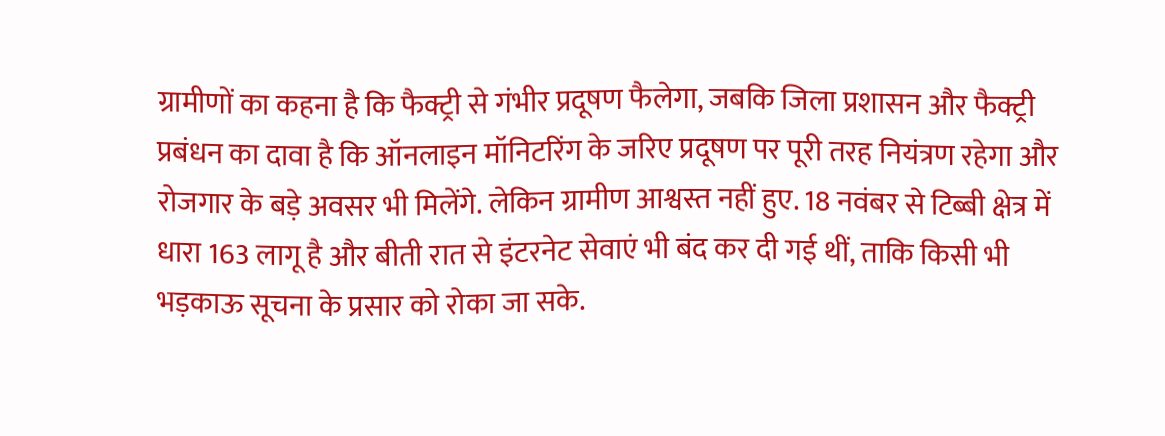ग्रामीणों का कहना है कि फैक्ट्री से गंभीर प्रदूषण फैलेगा, जबकि जिला प्रशासन और फैक्ट्री प्रबंधन का दावा है कि ऑनलाइन मॉनिटरिंग के जरिए प्रदूषण पर पूरी तरह नियंत्रण रहेगा और रोजगार के बड़े अवसर भी मिलेंगे. लेकिन ग्रामीण आश्वस्त नहीं हुए. 18 नवंबर से टिब्बी क्षेत्र में धारा 163 लागू है और बीती रात से इंटरनेट सेवाएं भी बंद कर दी गई थीं, ताकि किसी भी भड़काऊ सूचना के प्रसार को रोका जा सके.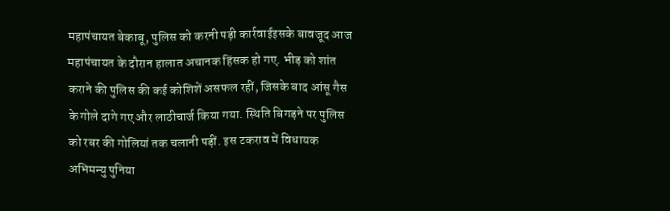महापंचायत बेकाबू, पुलिस को करनी पड़ी कार्रवाईइसके बावजूद आज महापंचायत के दौरान हालात अचानक हिंसक हो गए. भीड़ को शांत कराने की पुलिस की कई कोशिशें असफल रहीं, जिसके बाद आंसू गैस के गोले दागे गए और लाठीचार्ज किया गया. स्थिति बिगड़ने पर पुलिस को रबर की गोलियां तक चलानी पड़ीं. इस टकराव में विधायक अभिमन्यु पुनिया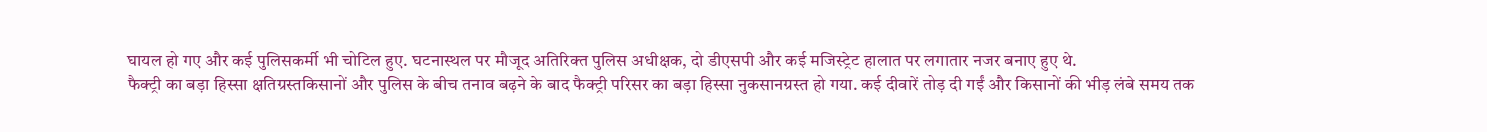घायल हो गए और कई पुलिसकर्मी भी चोटिल हुए. घटनास्थल पर मौजूद अतिरिक्त पुलिस अधीक्षक, दो डीएसपी और कई मजिस्ट्रेट हालात पर लगातार नजर बनाए हुए थे.
फैक्ट्री का बड़ा हिस्सा क्षतिग्रस्तकिसानों और पुलिस के बीच तनाव बढ़ने के बाद फैक्ट्री परिसर का बड़ा हिस्सा नुकसानग्रस्त हो गया. कई दीवारें तोड़ दी गईं और किसानों की भीड़ लंबे समय तक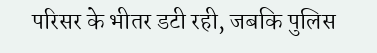परिसर के भीतर डटी रही, जबकि पुलिस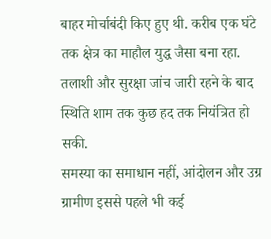बाहर मोर्चाबंदी किए हुए थी. करीब एक घंटे तक क्षेत्र का माहौल युद्ध जैसा बना रहा. तलाशी और सुरक्षा जांच जारी रहने के बाद स्थिति शाम तक कुछ हद तक नियंत्रित हो सकी.
समस्या का समाधान नहीं, आंदोलन और उग्र
ग्रामीण इससे पहले भी कई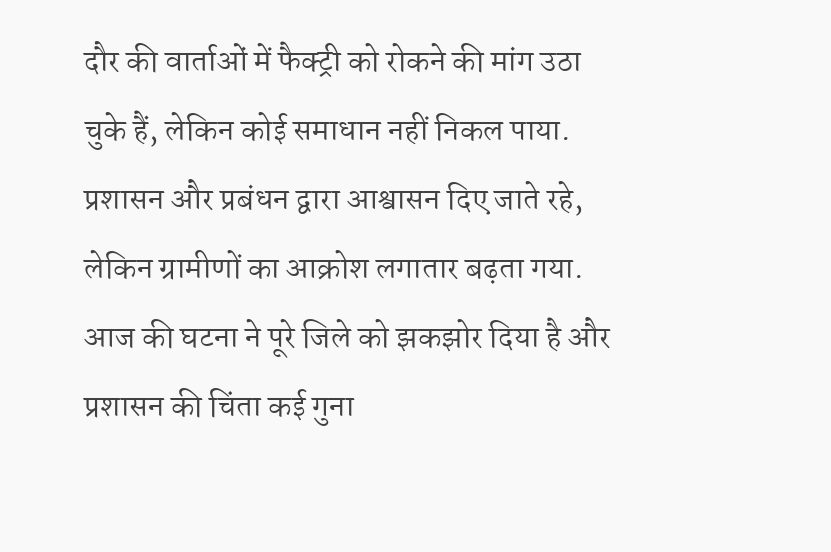दौर की वार्ताओं में फैक्ट्री को रोकने की मांग उठा चुके हैं, लेकिन कोई समाधान नहीं निकल पाया. प्रशासन और प्रबंधन द्वारा आश्वासन दिए जाते रहे, लेकिन ग्रामीणों का आक्रोश लगातार बढ़ता गया. आज की घटना ने पूरे जिले को झकझोर दिया है और प्रशासन की चिंता कई गुना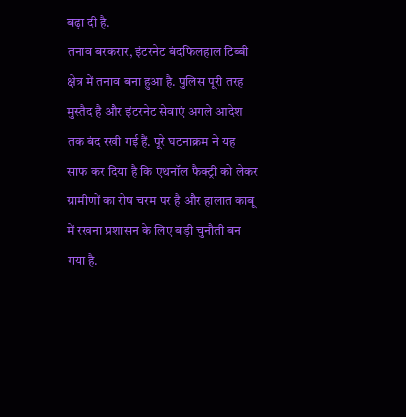बढ़ा दी है.
तनाव बरकरार, इंटरनेट बंदफिलहाल टिब्बी क्षेत्र में तनाव बना हुआ है. पुलिस पूरी तरह मुस्तैद है और इंटरनेट सेवाएं अगले आदेश तक बंद रखी गई हैं. पूरे घटनाक्रम ने यह साफ कर दिया है कि एथनॉल फैक्ट्री को लेकर ग्रामीणों का रोष चरम पर है और हालात काबू में रखना प्रशासन के लिए बड़ी चुनौती बन गया है.